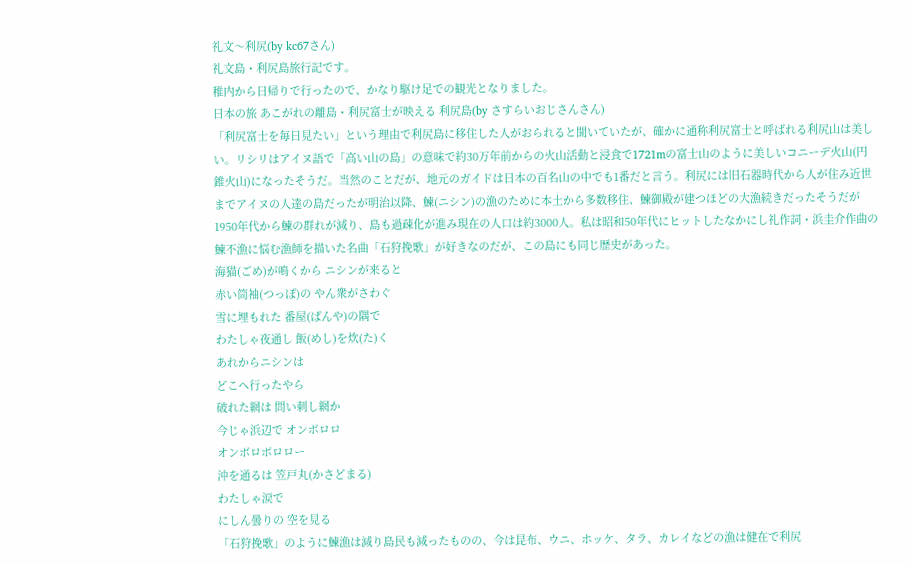礼文〜利尻(by kc67さん)
礼文島・利尻島旅行記です。
稚内から日帰りで行ったので、かなり駆け足での観光となりました。
日本の旅 あこがれの離島・利尻富士が映える 利尻島(by さすらいおじさんさん)
「利尻富士を毎日見たい」という理由で利尻島に移住した人がおられると聞いていたが、確かに通称利尻富士と呼ばれる利尻山は美しい。リシリはアイヌ語で「高い山の島」の意味で約30万年前からの火山活動と浸食で1721mの富士山のように美しいコニーデ火山(円錐火山)になったそうだ。当然のことだが、地元のガイドは日本の百名山の中でも1番だと言う。利尻には旧石器時代から人が住み近世までアイヌの人達の島だったが明治以降、鰊(ニシン)の漁のために本土から多数移住、鰊御殿が建つほどの大漁続きだったそうだが1950年代から鰊の群れが減り、島も過疎化が進み現在の人口は約3000人。私は昭和50年代にヒットしたなかにし礼作詞・浜圭介作曲の鰊不漁に悩む漁師を描いた名曲「石狩挽歌」が好きなのだが、この島にも同じ歴史があった。
海猫(ごめ)が鳴くから ニシンが来ると
赤い筒袖(つっぽ)の やん衆がさわぐ
雪に埋もれた 番屋(ばんや)の隅で
わたしゃ夜通し 飯(めし)を炊(た)く
あれからニシンは
どこへ行ったやら
破れた網は 問い刺し網か
今じゃ浜辺で オンボロロ
オンボロボロロー
沖を通るは 笠戸丸(かさどまる)
わたしゃ涙で
にしん曇りの 空を見る
「石狩挽歌」のように鰊漁は減り島民も減ったものの、今は昆布、ウニ、ホッケ、タラ、カレイなどの漁は健在で利尻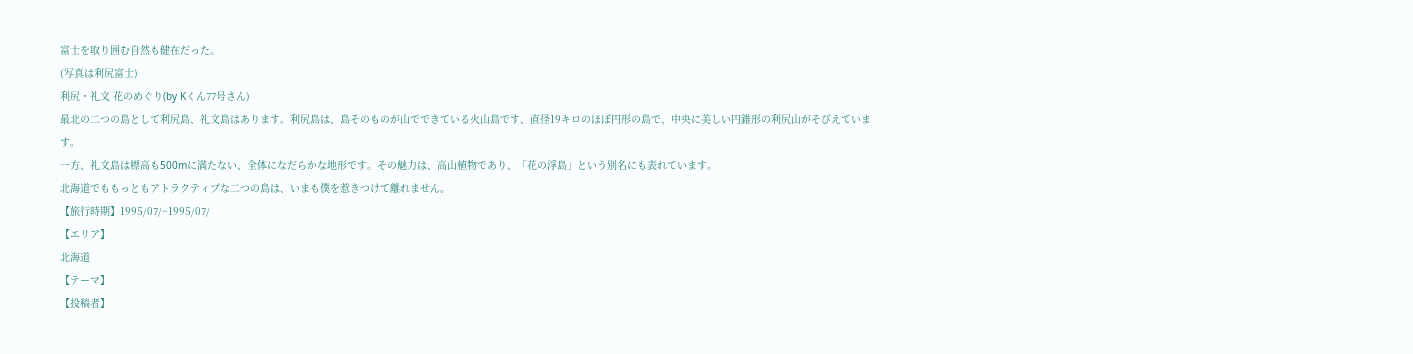富士を取り囲む自然も健在だった。
(写真は利尻富士)
利尻・礼文 花のめぐり(by Kくん77号さん)
最北の二つの島として利尻島、礼文島はあります。利尻島は、島そのものが山でできている火山島です、直径19キロのほぼ円形の島で、中央に美しい円錐形の利尻山がそびえています。
一方、礼文島は標高も500mに満たない、全体になだらかな地形です。その魅力は、高山植物であり、「花の浮島」という別名にも表れています。
北海道でももっともアトラクティブな二つの島は、いまも僕を惹きつけて離れません。
【旅行時期】1995/07/~1995/07/
【エリア】
北海道
【テーマ】
【投稿者】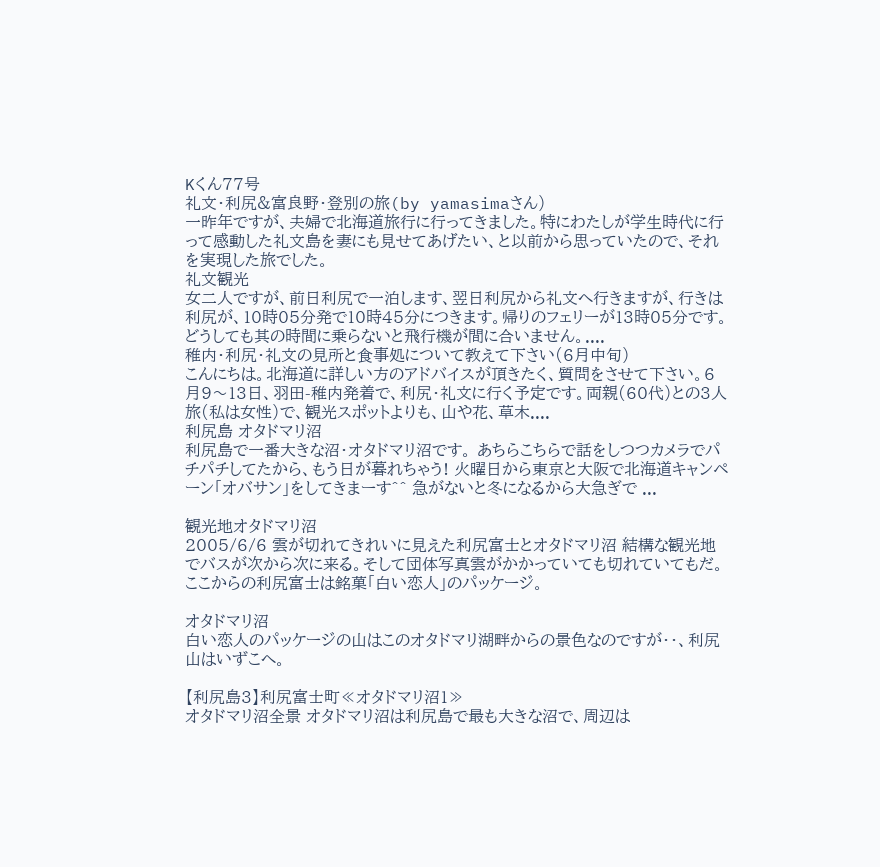Kくん77号
礼文・利尻&富良野・登別の旅(by yamasimaさん)
一昨年ですが、夫婦で北海道旅行に行ってきました。特にわたしが学生時代に行って感動した礼文島を妻にも見せてあげたい、と以前から思っていたので、それを実現した旅でした。
礼文観光
女二人ですが、前日利尻で一泊します、翌日利尻から礼文へ行きますが、行きは利尻が、10時05分発で10時45分につきます。帰りのフェリーが13時05分です。どうしても其の時間に乗らないと飛行機が間に合いません。....
稚内・利尻・礼文の見所と食事処について教えて下さい(6月中旬)
こんにちは。北海道に詳しい方のアドバイスが頂きたく、質問をさせて下さい。6月9〜13日、羽田-稚内発着で、利尻・礼文に行く予定です。両親(60代)との3人旅(私は女性)で、観光スポットよりも、山や花、草木....
利尻島 オタドマリ沼
利尻島で一番大きな沼・オタドマリ沼です。 あちらこちらで話をしつつカメラでパチパチしてたから、もう日が暮れちゃう! 火曜日から東京と大阪で北海道キャンペーン「オバサン」をしてきまーす^^ 急がないと冬になるから大急ぎで ...

観光地オタドマリ沼
2005/6/6 雲が切れてきれいに見えた利尻富士とオタドマリ沼 結構な観光地でバスが次から次に来る。そして団体写真雲がかかっていても切れていてもだ。 ここからの利尻富士は銘菓「白い恋人」のパッケージ。

オタドマリ沼
白い恋人のパッケージの山はこのオタドマリ湖畔からの景色なのですが・・、利尻山はいずこへ。

【利尻島3】利尻富士町≪オタドマリ沼1≫
オタドマリ沼全景 オタドマリ沼は利尻島で最も大きな沼で、周辺は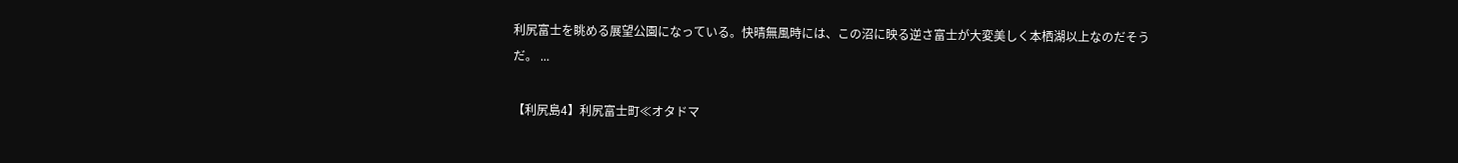利尻富士を眺める展望公園になっている。快晴無風時には、この沼に映る逆さ富士が大変美しく本栖湖以上なのだそうだ。 ...

【利尻島4】利尻富士町≪オタドマ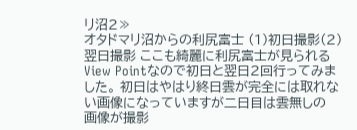リ沼2≫
オタドマリ沼からの利尻富士 (1)初日撮影(2)翌日撮影 ここも綺麗に利尻富士が見られるView Pointなので初日と翌日2回行ってみました。 初日はやはり終日雲が完全には取れない画像になっていますが二日目は雲無しの 画像が撮影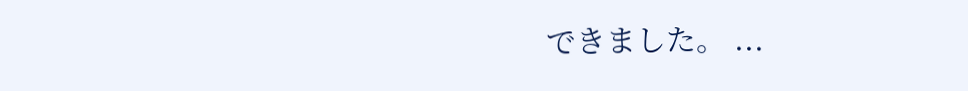できました。 ...